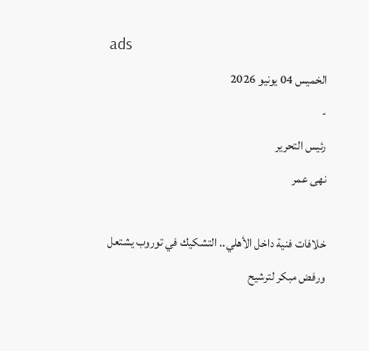ads
الخميس 04 يونيو 2026
-
رئيس التحرير
نهى عمر

خلافات فنية داخل الأهلي.. التشكيك في توروب يشتعل ورفض مبكر لترشيح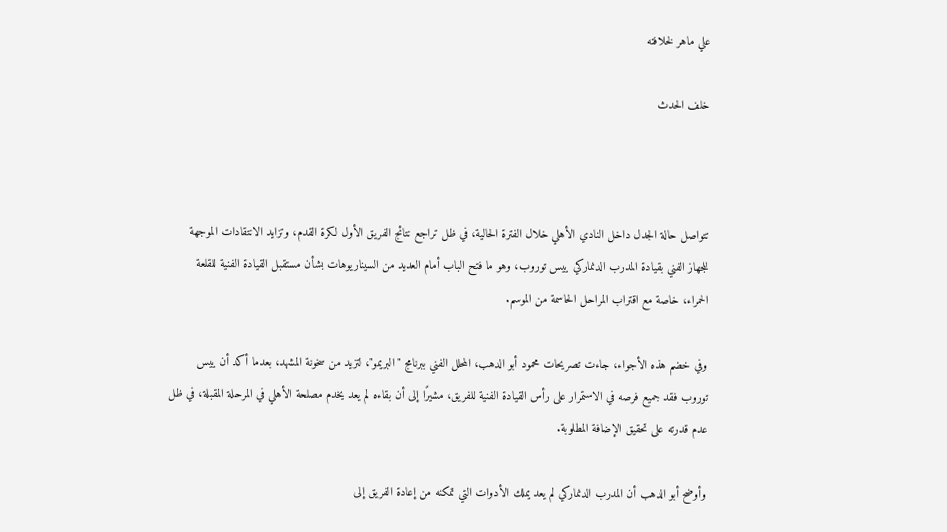علي ماهر لخلافته

خلف الحدث



تتواصل حالة الجدل داخل النادي الأهلي خلال الفترة الحالية، في ظل تراجع نتائج الفريق الأول لكرة القدم، وتزايد الانتقادات الموجهة للجهاز الفني بقيادة المدرب الدنماركي ييس توروب، وهو ما فتح الباب أمام العديد من السيناريوهات بشأن مستقبل القيادة الفنية للقلعة الحمراء، خاصة مع اقتراب المراحل الحاسمة من الموسم.

وفي خضم هذه الأجواء، جاءت تصريحات محمود أبو الدهب، المحلل الفني ببرنامج "البريمو"، لتزيد من سخونة المشهد، بعدما أكد أن ييس توروب فقد جميع فرصه في الاستمرار على رأس القيادة الفنية للفريق، مشيرًا إلى أن بقاءه لم يعد يخدم مصلحة الأهلي في المرحلة المقبلة، في ظل عدم قدرته على تحقيق الإضافة المطلوبة.

وأوضح أبو الدهب أن المدرب الدنماركي لم يعد يملك الأدوات التي تمكنه من إعادة الفريق إلى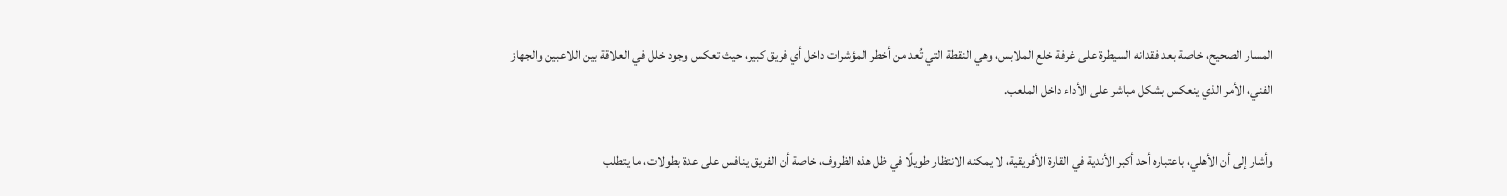المسار الصحيح، خاصة بعد فقدانه السيطرة على غرفة خلع الملابس، وهي النقطة التي تُعد من أخطر المؤشرات داخل أي فريق كبير، حيث تعكس وجود خلل في العلاقة بين اللاعبين والجهاز الفني، الأمر الذي ينعكس بشكل مباشر على الأداء داخل الملعب.

وأشار إلى أن الأهلي، باعتباره أحد أكبر الأندية في القارة الأفريقية، لا يمكنه الانتظار طويلًا في ظل هذه الظروف، خاصة أن الفريق ينافس على عدة بطولات، ما يتطلب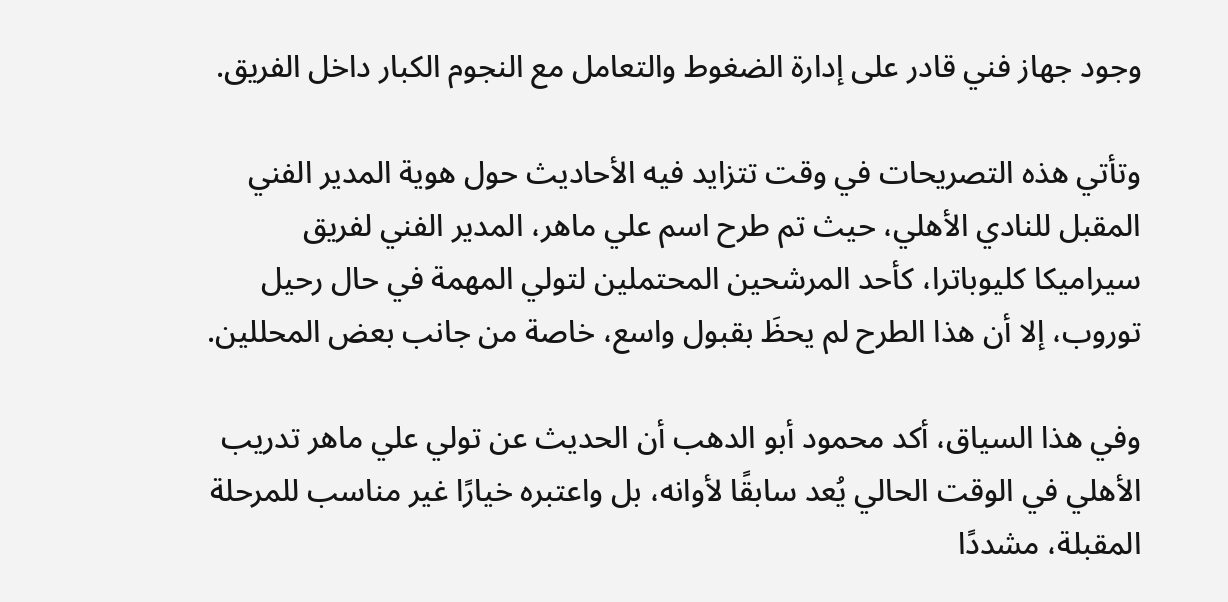وجود جهاز فني قادر على إدارة الضغوط والتعامل مع النجوم الكبار داخل الفريق.

وتأتي هذه التصريحات في وقت تتزايد فيه الأحاديث حول هوية المدير الفني المقبل للنادي الأهلي، حيث تم طرح اسم علي ماهر، المدير الفني لفريق سيراميكا كليوباترا، كأحد المرشحين المحتملين لتولي المهمة في حال رحيل توروب، إلا أن هذا الطرح لم يحظَ بقبول واسع، خاصة من جانب بعض المحللين.

وفي هذا السياق، أكد محمود أبو الدهب أن الحديث عن تولي علي ماهر تدريب الأهلي في الوقت الحالي يُعد سابقًا لأوانه، بل واعتبره خيارًا غير مناسب للمرحلة المقبلة، مشددًا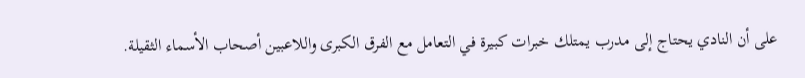على أن النادي يحتاج إلى مدرب يمتلك خبرات كبيرة في التعامل مع الفرق الكبرى واللاعبين أصحاب الأسماء الثقيلة.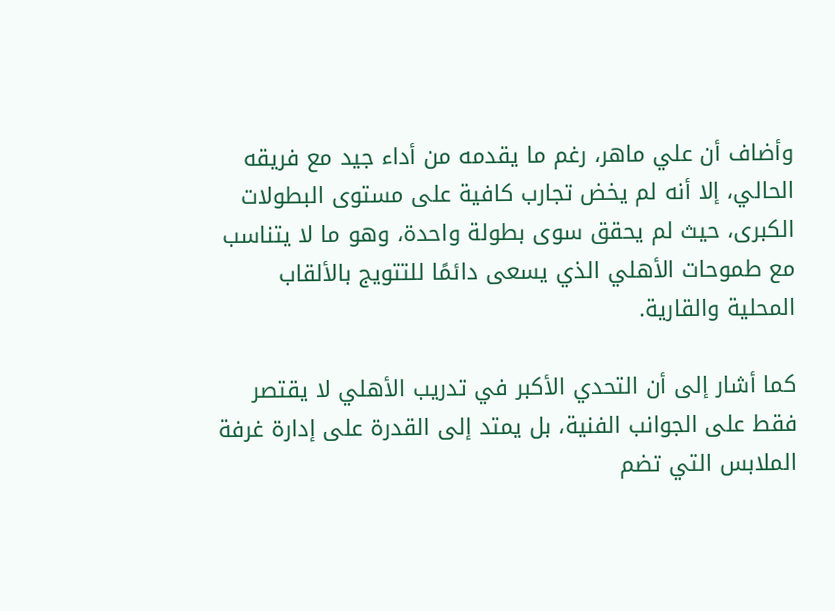وأضاف أن علي ماهر، رغم ما يقدمه من أداء جيد مع فريقه الحالي، إلا أنه لم يخض تجارب كافية على مستوى البطولات الكبرى، حيث لم يحقق سوى بطولة واحدة، وهو ما لا يتناسب مع طموحات الأهلي الذي يسعى دائمًا للتتويج بالألقاب المحلية والقارية.

كما أشار إلى أن التحدي الأكبر في تدريب الأهلي لا يقتصر فقط على الجوانب الفنية، بل يمتد إلى القدرة على إدارة غرفة الملابس التي تضم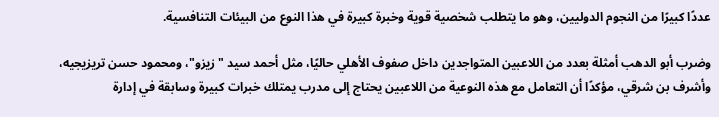عددًا كبيرًا من النجوم الدوليين، وهو ما يتطلب شخصية قوية وخبرة كبيرة في هذا النوع من البيئات التنافسية.

وضرب أبو الدهب أمثلة بعدد من اللاعبين المتواجدين داخل صفوف الأهلي حاليًا، مثل أحمد سيد "زيزو"، ومحمود حسن تريزيجيه، وأشرف بن شرقي، مؤكدًا أن التعامل مع هذه النوعية من اللاعبين يحتاج إلى مدرب يمتلك خبرات كبيرة وسابقة في إدارة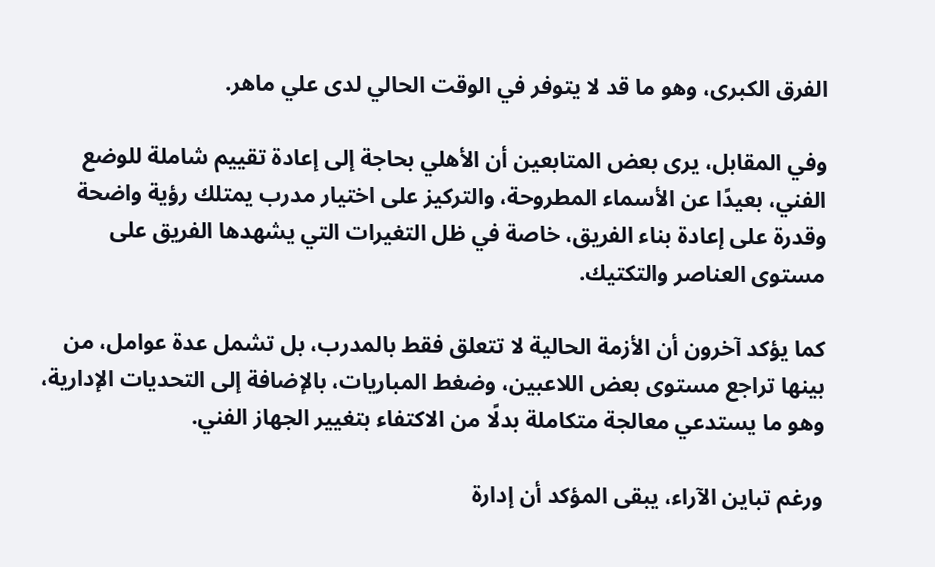الفرق الكبرى، وهو ما قد لا يتوفر في الوقت الحالي لدى علي ماهر.

وفي المقابل، يرى بعض المتابعين أن الأهلي بحاجة إلى إعادة تقييم شاملة للوضع الفني، بعيدًا عن الأسماء المطروحة، والتركيز على اختيار مدرب يمتلك رؤية واضحة وقدرة على إعادة بناء الفريق، خاصة في ظل التغيرات التي يشهدها الفريق على مستوى العناصر والتكتيك.

كما يؤكد آخرون أن الأزمة الحالية لا تتعلق فقط بالمدرب، بل تشمل عدة عوامل، من بينها تراجع مستوى بعض اللاعبين، وضغط المباريات، بالإضافة إلى التحديات الإدارية، وهو ما يستدعي معالجة متكاملة بدلًا من الاكتفاء بتغيير الجهاز الفني.

ورغم تباين الآراء، يبقى المؤكد أن إدارة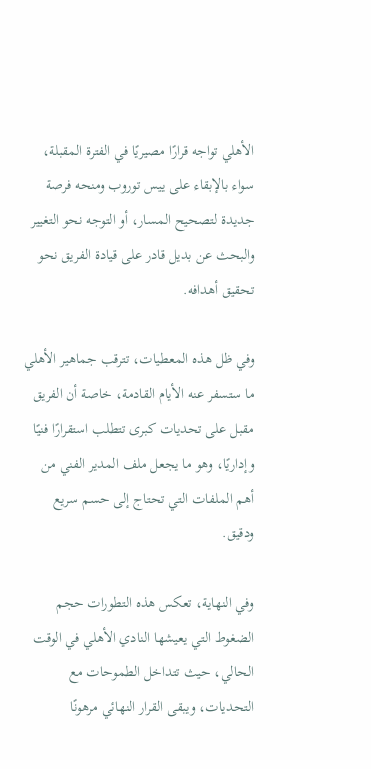الأهلي تواجه قرارًا مصيريًا في الفترة المقبلة، سواء بالإبقاء على ييس توروب ومنحه فرصة جديدة لتصحيح المسار، أو التوجه نحو التغيير والبحث عن بديل قادر على قيادة الفريق نحو تحقيق أهدافه.

وفي ظل هذه المعطيات، تترقب جماهير الأهلي ما ستسفر عنه الأيام القادمة، خاصة أن الفريق مقبل على تحديات كبرى تتطلب استقرارًا فنيًا وإداريًا، وهو ما يجعل ملف المدير الفني من أهم الملفات التي تحتاج إلى حسم سريع ودقيق.

وفي النهاية، تعكس هذه التطورات حجم الضغوط التي يعيشها النادي الأهلي في الوقت الحالي، حيث تتداخل الطموحات مع التحديات، ويبقى القرار النهائي مرهونًا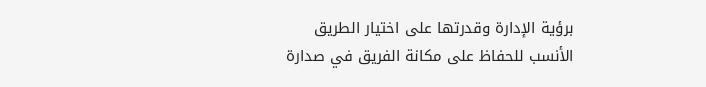برؤية الإدارة وقدرتها على اختيار الطريق الأنسب للحفاظ على مكانة الفريق في صدارة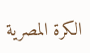الكرة المصرية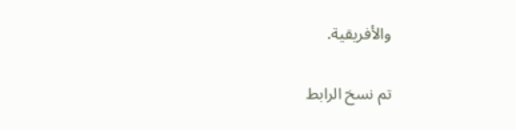والأفريقية.

تم نسخ الرابط